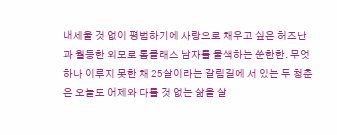내세울 것 없이 평범하기에 사랑으로 채우고 싶은 허즈난과 월등한 외모로 톱클래스 남자를 물색하는 쑨한한. 무엇 하나 이루지 못한 채 25살이라는 갈림길에 서 있는 두 청춘은 오늘도 어제와 다를 것 없는 삶을 살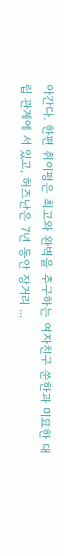아간다. 한편 취이펑은 최고와 완벽을 추구하는 여자친구 쑨한과 미묘한 대립 관계에 서 있고, 허즈난은 7년 동안 장거리 ...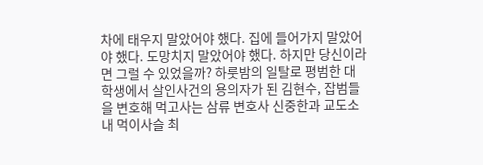차에 태우지 말았어야 했다. 집에 들어가지 말았어야 했다. 도망치지 말았어야 했다. 하지만 당신이라면 그럴 수 있었을까? 하룻밤의 일탈로 평범한 대학생에서 살인사건의 용의자가 된 김현수, 잡범들을 변호해 먹고사는 삼류 변호사 신중한과 교도소 내 먹이사슬 최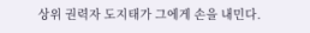상위 권력자 도지태가 그에게 손을 내민다.